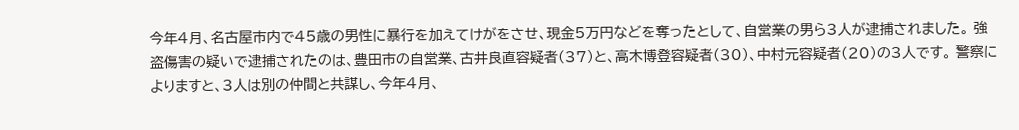今年4月、名古屋市内で45歳の男性に暴行を加えてけがをさせ、現金5万円などを奪ったとして、自営業の男ら3人が逮捕されました。 強盗傷害の疑いで逮捕されたのは、豊田市の自営業、古井良直容疑者(37)と、高木博登容疑者(30)、中村元容疑者(20)の3人です。 警察によりますと、3人は別の仲間と共謀し、今年4月、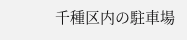千種区内の駐車場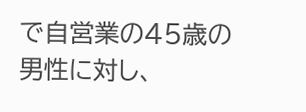で自営業の45歳の男性に対し、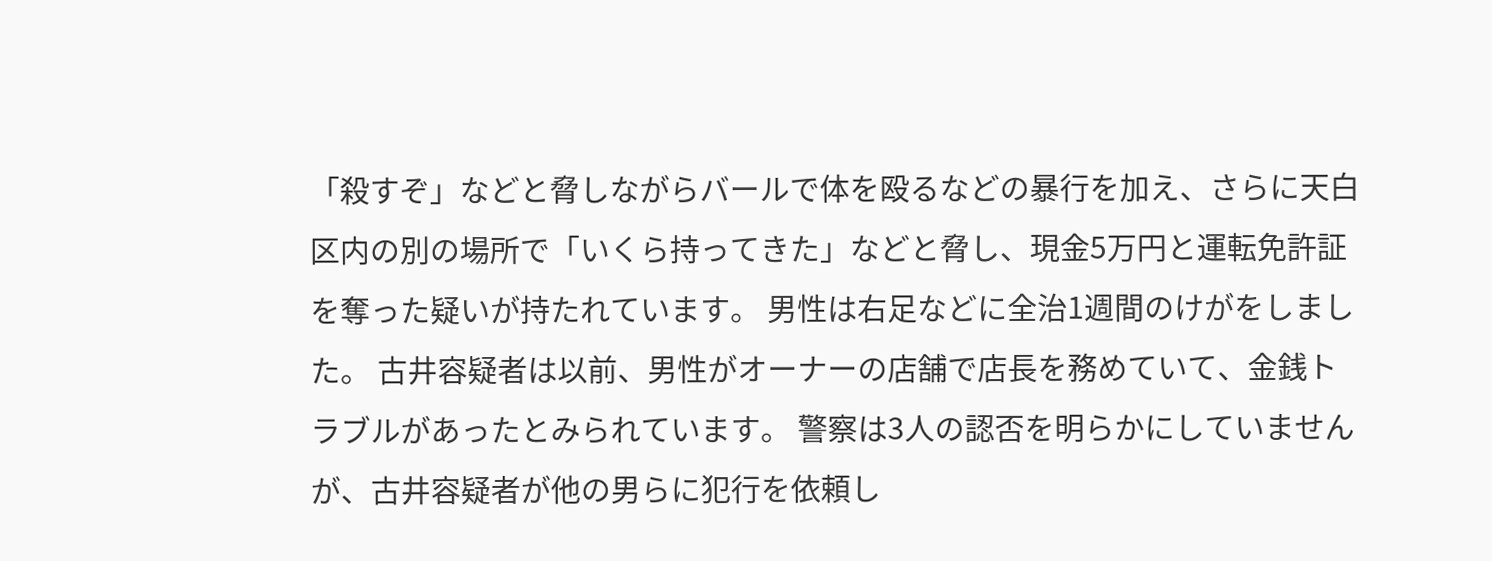「殺すぞ」などと脅しながらバールで体を殴るなどの暴行を加え、さらに天白区内の別の場所で「いくら持ってきた」などと脅し、現金5万円と運転免許証を奪った疑いが持たれています。 男性は右足などに全治1週間のけがをしました。 古井容疑者は以前、男性がオーナーの店舗で店長を務めていて、金銭トラブルがあったとみられています。 警察は3人の認否を明らかにしていませんが、古井容疑者が他の男らに犯行を依頼し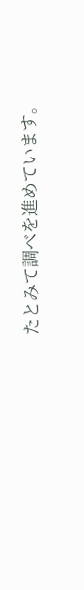たとみて調べを進めています。